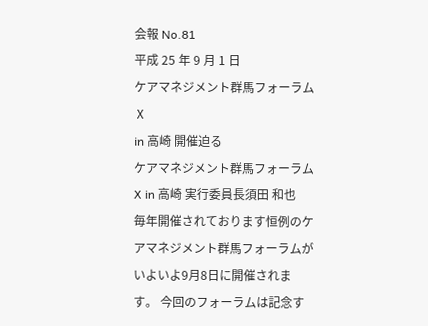会報 No.81
平成 25 年 9 月 1 日
ケアマネジメント群馬フォーラムⅩ
in 高崎 開催迫る
ケアマネジメント群馬フォーラムⅩ in 高崎 実行委員長須田 和也
毎年開催されております恒例のケアマネジメント群馬フォーラムがいよいよ9月8日に開催されます。 今回のフォーラムは記念す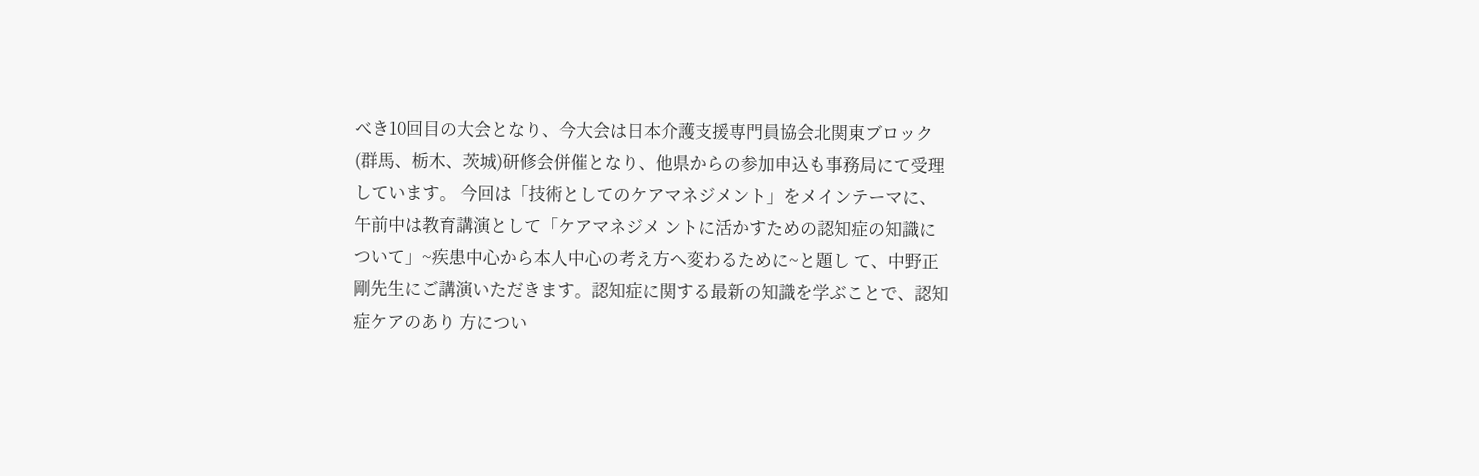べき10回目の大会となり、今大会は日本介護支援専門員協会北関東ブロック (群馬、栃木、茨城)研修会併催となり、他県からの参加申込も事務局にて受理しています。 今回は「技術としてのケアマネジメント」をメインテーマに、午前中は教育講演として「ケアマネジメ ントに活かすための認知症の知識について」~疾患中心から本人中心の考え方へ変わるために~と題し て、中野正剛先生にご講演いただきます。認知症に関する最新の知識を学ぶことで、認知症ケアのあり 方につい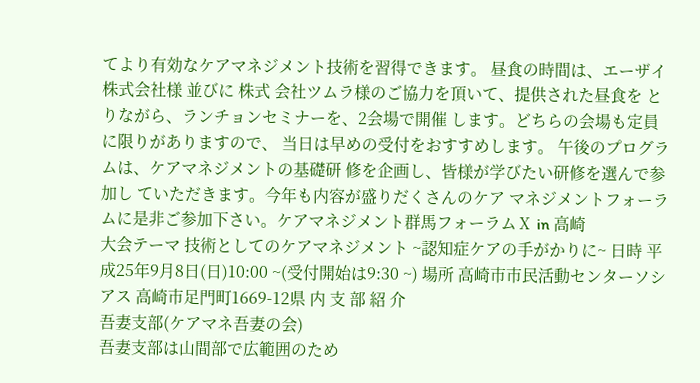てより有効なケアマネジメント技術を習得できます。 昼食の時間は、エーザイ株式会社様 並びに 株式 会社ツムラ様のご協力を頂いて、提供された昼食を とりながら、ランチョンセミナーを、2会場で開催 します。どちらの会場も定員に限りがありますので、 当日は早めの受付をおすすめします。 午後のプログラムは、ケアマネジメントの基礎研 修を企画し、皆様が学びたい研修を選んで参加し ていただきます。今年も内容が盛りだくさんのケア マネジメントフォーラムに是非ご参加下さい。ケアマネジメント群馬フォーラムⅩ in 高崎
大会テーマ 技術としてのケアマネジメント ~認知症ケアの手がかりに~ 日時 平成25年9月8日(日)10:00 ~(受付開始は9:30 ~) 場所 高崎市市民活動センターソシアス 高崎市足門町1669-12県 内 支 部 紹 介
吾妻支部(ケアマネ吾妻の会)
吾妻支部は山間部で広範囲のため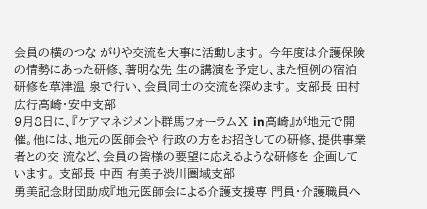会員の横のつな がりや交流を大事に活動します。 今年度は介護保険の情勢にあった研修、著明な先 生の講演を予定し、また恒例の宿泊研修を草津温 泉で行い、会員同士の交流を深めます。 支部長 田村 広行高崎・安中支部
9月8日に、『ケアマネジメント群馬フォーラムⅩ in高崎』が地元で開催。他には、地元の医師会や 行政の方をお招きしての研修、提供事業者との交 流など、会員の皆様の要望に応えるような研修を 企画しています。 支部長 中西 有美子渋川圏域支部
勇美記念財団助成『地元医師会による介護支援専 門員・介護職員へ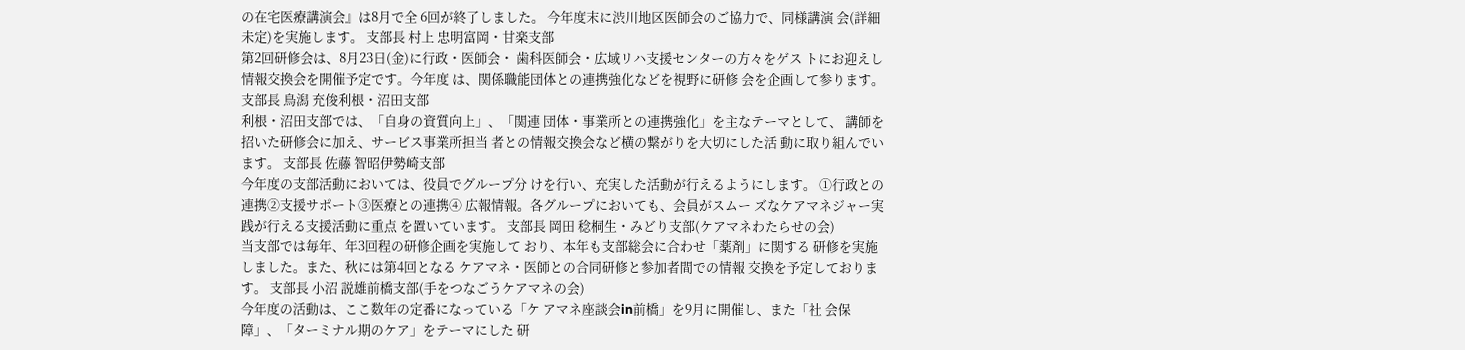の在宅医療講演会』は8月で全 6回が終了しました。 今年度末に渋川地区医師会のご協力で、同様講演 会(詳細未定)を実施します。 支部長 村上 忠明富岡・甘楽支部
第2回研修会は、8月23日(金)に行政・医師会・ 歯科医師会・広域リハ支援センターの方々をゲス トにお迎えし情報交換会を開催予定です。今年度 は、関係職能団体との連携強化などを視野に研修 会を企画して参ります。 支部長 鳥潟 充俊利根・沼田支部
利根・沼田支部では、「自身の資質向上」、「関連 団体・事業所との連携強化」を主なテーマとして、 講師を招いた研修会に加え、サービス事業所担当 者との情報交換会など横の繋がりを大切にした活 動に取り組んでいます。 支部長 佐藤 智昭伊勢崎支部
今年度の支部活動においては、役員でグループ分 けを行い、充実した活動が行えるようにします。 ①行政との連携②支援サポート③医療との連携④ 広報情報。各グループにおいても、会員がスムー ズなケアマネジャー実践が行える支援活動に重点 を置いています。 支部長 岡田 稔桐生・みどり支部(ケアマネわたらせの会)
当支部では毎年、年3回程の研修企画を実施して おり、本年も支部総会に合わせ「薬剤」に関する 研修を実施しました。また、秋には第4回となる ケアマネ・医師との合同研修と参加者間での情報 交換を予定しております。 支部長 小沼 説雄前橋支部(手をつなごうケアマネの会)
今年度の活動は、ここ数年の定番になっている「ケ アマネ座談会in前橋」を9月に開催し、また「社 会保障」、「ターミナル期のケア」をテーマにした 研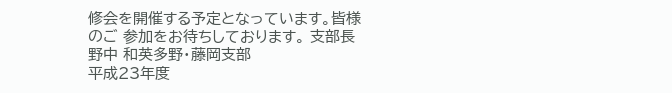修会を開催する予定となっています。皆様のご 参加をお待ちしております。 支部長 野中 和英多野・藤岡支部
平成23年度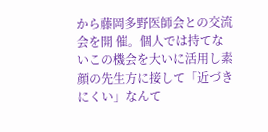から藤岡多野医師会との交流会を開 催。個人では持てないこの機会を大いに活用し素 顔の先生方に接して「近づきにくい」なんて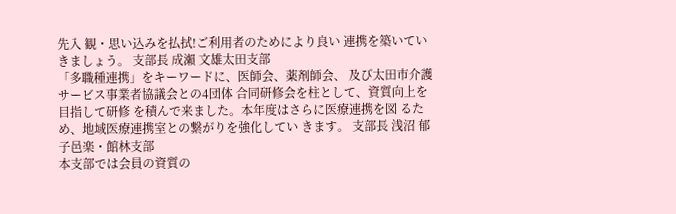先入 観・思い込みを払拭!ご利用者のためにより良い 連携を築いていきましょう。 支部長 成瀨 文雄太田支部
「多職種連携」をキーワードに、医師会、薬剤師会、 及び太田市介護サービス事業者協議会との4団体 合同研修会を柱として、資質向上を目指して研修 を積んで来ました。本年度はさらに医療連携を図 るため、地域医療連携室との繋がりを強化してい きます。 支部長 浅沼 郁子邑楽・館林支部
本支部では会員の資質の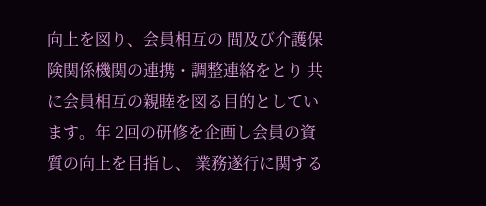向上を図り、会員相互の 間及び介護保険関係機関の連携・調整連絡をとり 共に会員相互の親睦を図る目的としています。年 2回の研修を企画し会員の資質の向上を目指し、 業務遂行に関する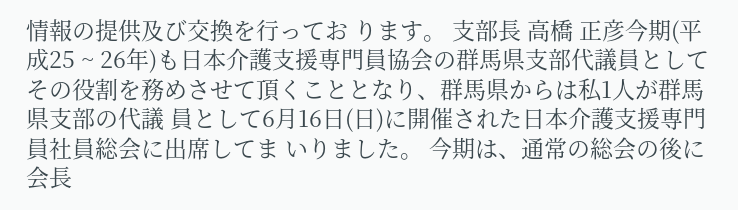情報の提供及び交換を行ってお ります。 支部長 高橋 正彦今期(平成25 ~ 26年)も日本介護支援専門員協会の群馬県支部代議員として その役割を務めさせて頂くこととなり、群馬県からは私1人が群馬県支部の代議 員として6月16日(日)に開催された日本介護支援専門員社員総会に出席してま いりました。 今期は、通常の総会の後に会長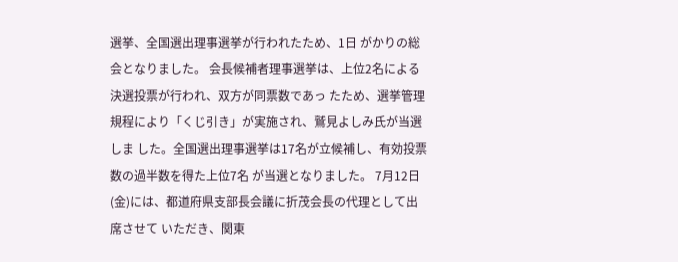選挙、全国選出理事選挙が行われたため、1日 がかりの総会となりました。 会長候補者理事選挙は、上位2名による決選投票が行われ、双方が同票数であっ たため、選挙管理規程により「くじ引き」が実施され、鷲見よしみ氏が当選しま した。全国選出理事選挙は17名が立候補し、有効投票数の過半数を得た上位7名 が当選となりました。 7月12日(金)には、都道府県支部長会議に折茂会長の代理として出席させて いただき、関東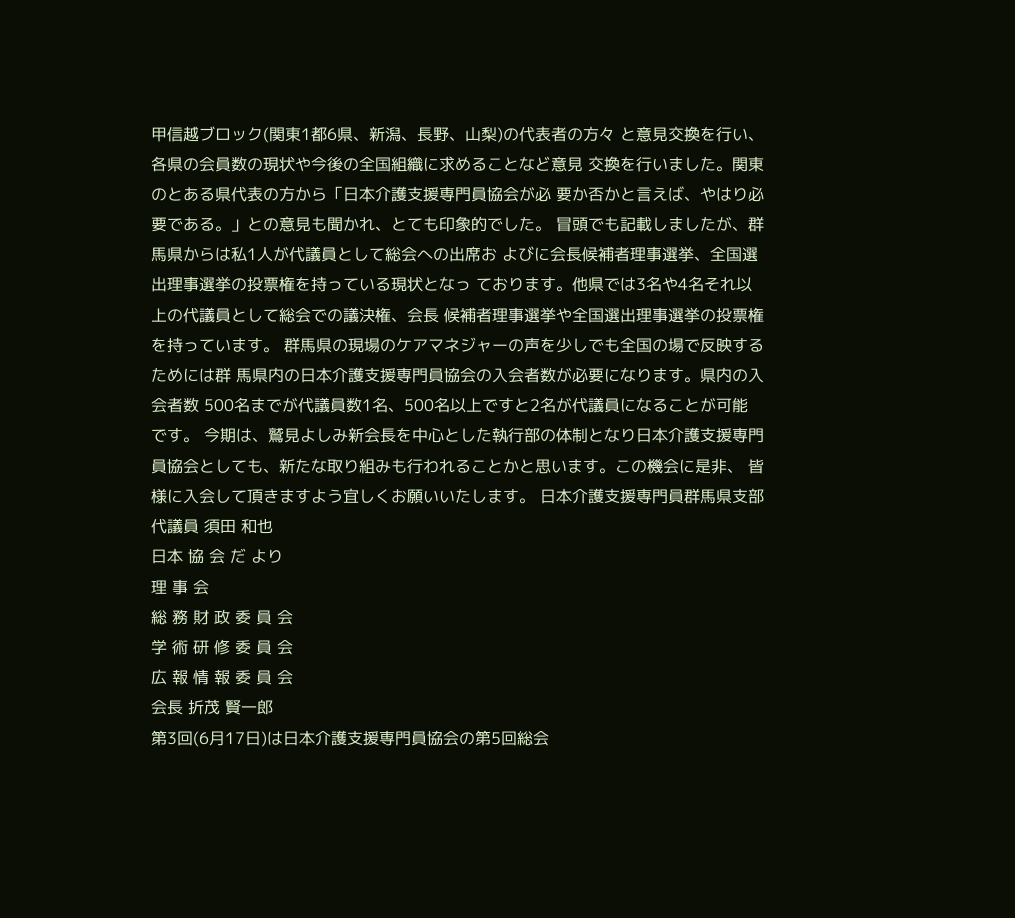甲信越ブロック(関東1都6県、新潟、長野、山梨)の代表者の方々 と意見交換を行い、各県の会員数の現状や今後の全国組織に求めることなど意見 交換を行いました。関東のとある県代表の方から「日本介護支援専門員協会が必 要か否かと言えば、やはり必要である。」との意見も聞かれ、とても印象的でした。 冒頭でも記載しましたが、群馬県からは私1人が代議員として総会への出席お よびに会長候補者理事選挙、全国選出理事選挙の投票権を持っている現状となっ ております。他県では3名や4名それ以上の代議員として総会での議決権、会長 候補者理事選挙や全国選出理事選挙の投票権を持っています。 群馬県の現場のケアマネジャーの声を少しでも全国の場で反映するためには群 馬県内の日本介護支援専門員協会の入会者数が必要になります。県内の入会者数 500名までが代議員数1名、500名以上ですと2名が代議員になることが可能 です。 今期は、鷲見よしみ新会長を中心とした執行部の体制となり日本介護支援専門 員協会としても、新たな取り組みも行われることかと思います。この機会に是非、 皆様に入会して頂きますよう宜しくお願いいたします。 日本介護支援専門員群馬県支部 代議員 須田 和也
日本 協 会 だ より
理 事 会
総 務 財 政 委 員 会
学 術 研 修 委 員 会
広 報 情 報 委 員 会
会長 折茂 賢一郎
第3回(6月17日)は日本介護支援専門員協会の第5回総会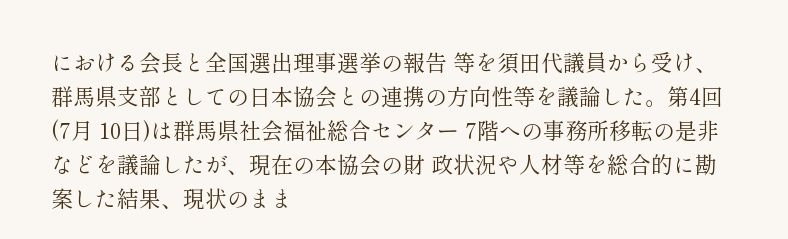における会長と全国選出理事選挙の報告 等を須田代議員から受け、群馬県支部としての日本協会との連携の方向性等を議論した。第4回(7月 10日)は群馬県社会福祉総合センター 7階への事務所移転の是非などを議論したが、現在の本協会の財 政状況や人材等を総合的に勘案した結果、現状のまま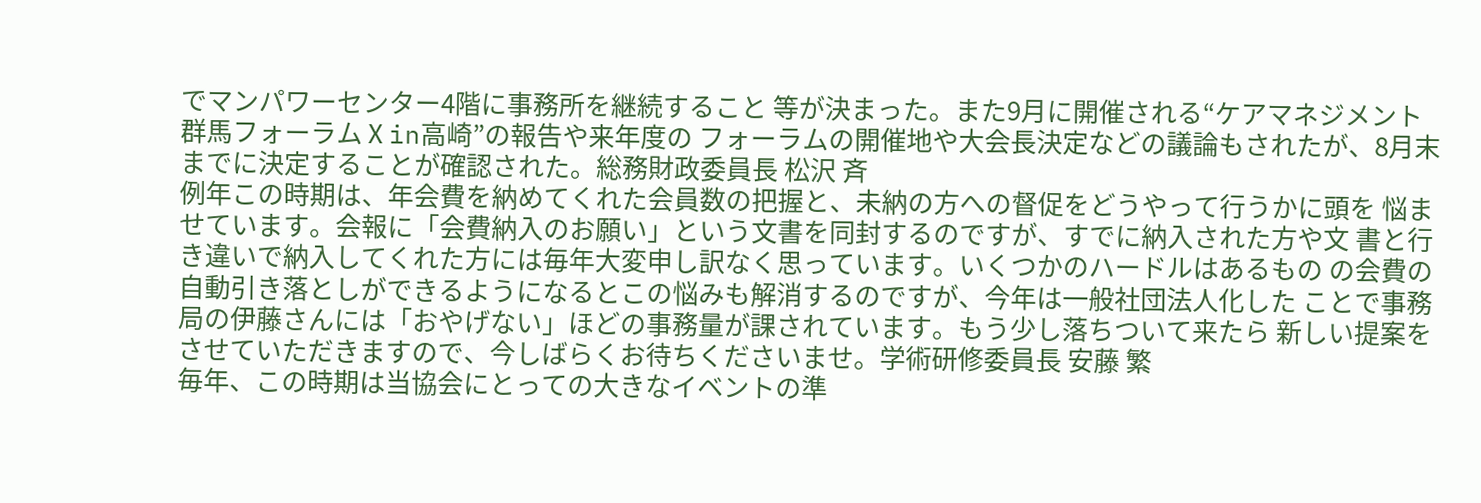でマンパワーセンター4階に事務所を継続すること 等が決まった。また9月に開催される“ケアマネジメント群馬フォーラムⅩin高崎”の報告や来年度の フォーラムの開催地や大会長決定などの議論もされたが、8月末までに決定することが確認された。総務財政委員長 松沢 斉
例年この時期は、年会費を納めてくれた会員数の把握と、未納の方への督促をどうやって行うかに頭を 悩ませています。会報に「会費納入のお願い」という文書を同封するのですが、すでに納入された方や文 書と行き違いで納入してくれた方には毎年大変申し訳なく思っています。いくつかのハードルはあるもの の会費の自動引き落としができるようになるとこの悩みも解消するのですが、今年は一般社団法人化した ことで事務局の伊藤さんには「おやげない」ほどの事務量が課されています。もう少し落ちついて来たら 新しい提案をさせていただきますので、今しばらくお待ちくださいませ。学術研修委員長 安藤 繁
毎年、この時期は当協会にとっての大きなイベントの準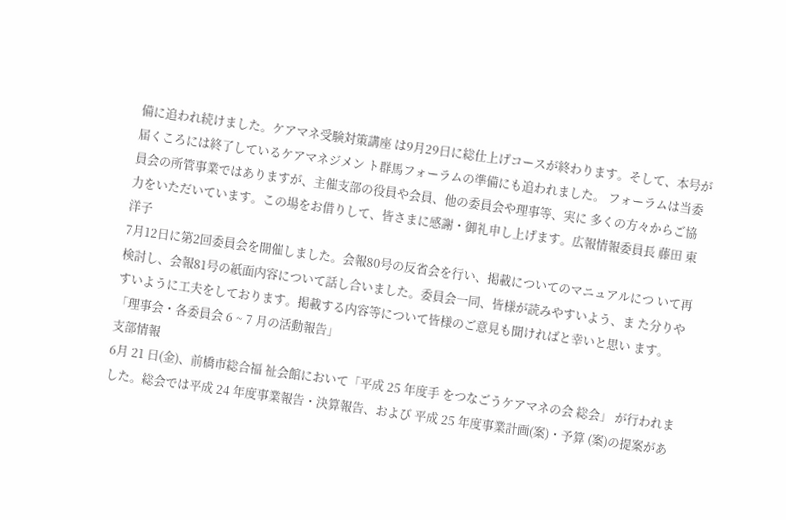備に追われ続けました。ケアマネ受験対策講座 は9月29日に総仕上げコースが終わります。そして、本号が届くころには終了しているケアマネジメン ト群馬フォーラムの準備にも追われました。 フォーラムは当委員会の所管事業ではありますが、主催支部の役員や会員、他の委員会や理事等、実に 多くの方々からご協力をいただいています。この場をお借りして、皆さまに感謝・御礼申し上げます。広報情報委員長 藤田 東洋子
7月12日に第2回委員会を開催しました。会報80号の反省会を行い、掲載についてのマニュアルにつ いて再検討し、会報81号の紙面内容について話し合いました。委員会一同、皆様が読みやすいよう、ま た分りやすいように工夫をしております。掲載する内容等について皆様のご意見も聞ければと幸いと思い ます。「理事会・各委員会 6 ~ 7 月の活動報告」
支部情報
6月 21 日(金)、前橋市総合福 祉会館において「平成 25 年度手 をつなごうケアマネの会 総会」 が行われました。総会では平成 24 年度事業報告・決算報告、および 平成 25 年度事業計画(案)・予算 (案)の提案があ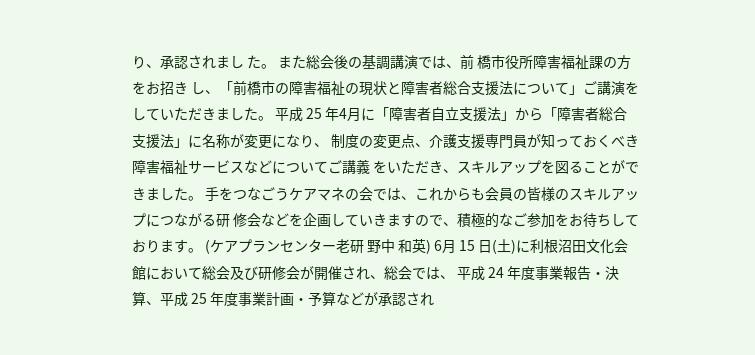り、承認されまし た。 また総会後の基調講演では、前 橋市役所障害福祉課の方をお招き し、「前橋市の障害福祉の現状と障害者総合支援法について」ご講演をしていただきました。 平成 25 年4月に「障害者自立支援法」から「障害者総合支援法」に名称が変更になり、 制度の変更点、介護支援専門員が知っておくべき障害福祉サービスなどについてご講義 をいただき、スキルアップを図ることができました。 手をつなごうケアマネの会では、これからも会員の皆様のスキルアップにつながる研 修会などを企画していきますので、積極的なご参加をお待ちしております。 (ケアプランセンター老研 野中 和英) 6月 15 日(土)に利根沼田文化会館において総会及び研修会が開催され、総会では、 平成 24 年度事業報告・決算、平成 25 年度事業計画・予算などが承認され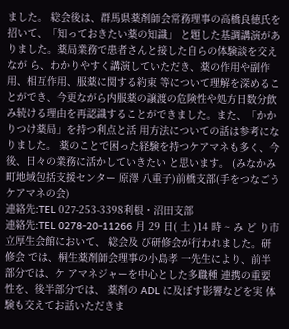ました。 総会後は、群馬県薬剤師会常務理事の高橋良徳氏を招いて、「知っておきたい薬の知識」 と題した基調講演がありました。薬局業務で患者さんと接した自らの体験談を交えなが ら、わかりやすく講演していただき、薬の作用や副作用、相互作用、服薬に関する約束 等について理解を深めることができ、今更ながら内服薬の譲渡の危険性や処方日数分飲 み続ける理由を再認識することができました。また、「かかりつけ薬局」を持つ利点と活 用方法についての話は参考になりました。 薬のことで困った経験を持つケアマネも多く、今後、日々の業務に活かしていきたい と思います。 (みなかみ町地域包括支援センター 原澤 八重子)前橋支部(手をつなごうケアマネの会)
連絡先:TEL 027-253-3398利根・沼田支部
連絡先:TEL 0278-20-11266 月 29 日( 土 )14 時 ~ み ど り市立厚生会館において、 総会及 び研修会が行われました。研修会 では、桐生薬剤師会理事の小島孝 一先生により、前半部分では、ケ アマネジャーを中心とした多職種 連携の重要性を、後半部分では、 薬剤の ADL に及ぼす影響などを実 体験も交えてお話いただきま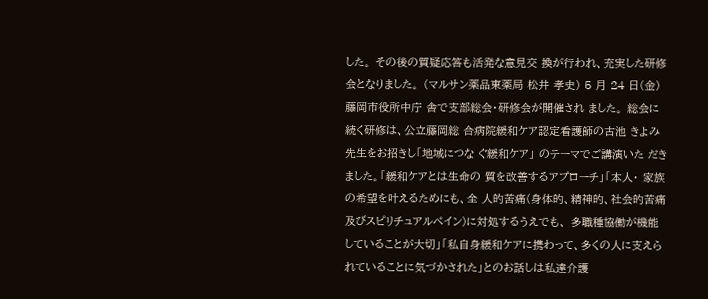した。 その後の質疑応答も活発な意見交 換が行われ、充実した研修会となりました。 (マルサン薬品東薬局 松井 孝史) 5 月 24 日(金)藤岡市役所中庁 舎で支部総会・研修会が開催され ました。 総会に続く研修は、公立藤岡総 合病院緩和ケア認定看護師の古池 きよみ先生をお招きし「地域につな ぐ緩和ケア」 のテーマでご講演いた だきました。「緩和ケアとは生命の 質を改善するアプローチ」「本人・ 家族の希望を叶えるためにも、全 人的苦痛(身体的、精神的、社会的苦痛及びスピリチュアルペイン)に対処するうえでも、 多職種協働が機能していることが大切」「私自身緩和ケアに携わって、多くの人に支えら れていることに気づかされた」とのお話しは私達介護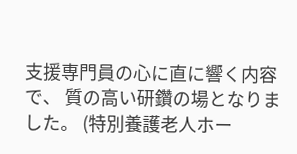支援専門員の心に直に響く内容で、 質の高い研鑽の場となりました。 (特別養護老人ホー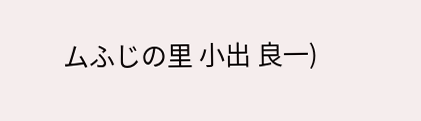ムふじの里 小出 良一)